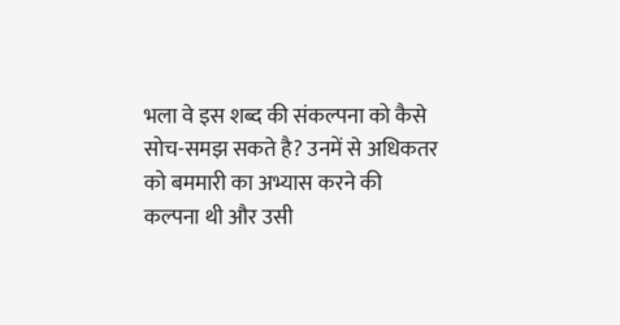भला वे इस शब्द की संकल्पना को कैसे सोच-समझ सकते है? उनमें से अधिकतर को बममारी का अभ्यास करने की कल्पना थी और उसी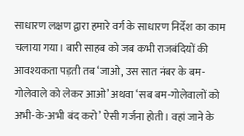साधारण लक्षण द्वारा हमारे वर्ग के साधारण निर्देश का काम चलाया गया। बारी साहब को जब कभी राजबंदियों की आवश्यकता पड़ती तब ‘जाओ, उस सात नंबर के बम-गोलेवाले को लेकर आओ’ अथवा ‘सब बम-गोलेवालों को अभी-के-अभी बंद करो’ ऐसी गर्जना होती। वहां जाने के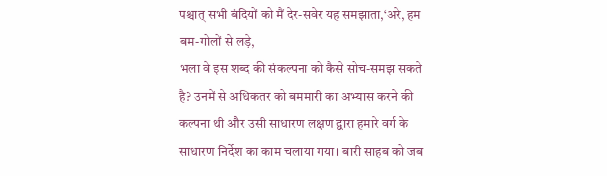पश्चात् सभी बंदियों को मैं देर-सवेर यह समझाता,‘अरे, हम बम-गोलों से लड़े,
भला वे इस शब्द की संकल्पना को कैसे सोच-समझ सकते है? उनमें से अधिकतर को बममारी का अभ्यास करने की कल्पना थी और उसी साधारण लक्षण द्वारा हमारे वर्ग के साधारण निर्देश का काम चलाया गया। बारी साहब को जब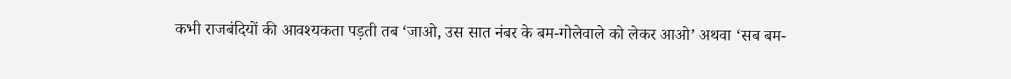कभी राजबंदियों की आवश्यकता पड़ती तब ‘जाओ, उस सात नंबर के बम-गोलेवाले को लेकर आओ’ अथवा ‘सब बम-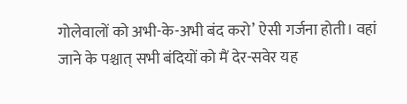गोलेवालों को अभी-के-अभी बंद करो’ ऐसी गर्जना होती। वहां जाने के पश्चात् सभी बंदियों को मैं देर-सवेर यह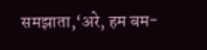समझाता,‘अरे, हम बम-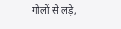गोलों से लड़े,